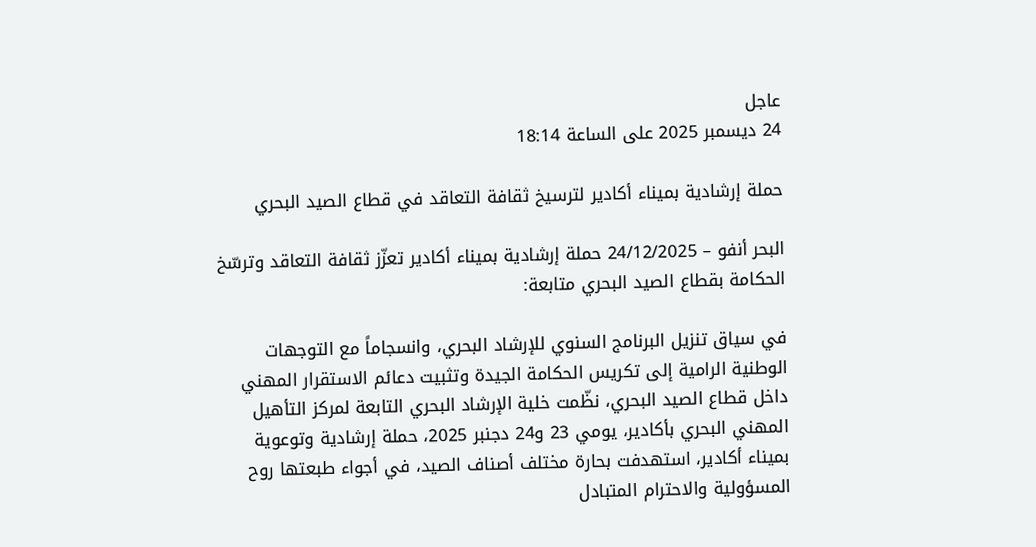عاجل
24 ديسمبر 2025 على الساعة 18:14

حملة إرشادية بميناء أكادير لترسيخ ثقافة التعاقد في قطاع الصيد البحري

البحر أنفو – 24/12/2025 حملة إرشادية بميناء أكادير تعزّز ثقافة التعاقد وترسّخ الحكامة بقطاع الصيد البحري متابعة:

في سياق تنزيل البرنامج السنوي للإرشاد البحري، وانسجاماً مع التوجهات الوطنية الرامية إلى تكريس الحكامة الجيدة وتثبيت دعائم الاستقرار المهني داخل قطاع الصيد البحري، نظّمت خلية الإرشاد البحري التابعة لمركز التأهيل المهني البحري بأكادير، يومي 23 و24 دجنبر 2025، حملة إرشادية وتوعوية بميناء أكادير، استهدفت بحارة مختلف أصناف الصيد، في أجواء طبعتها روح المسؤولية والاحترام المتبادل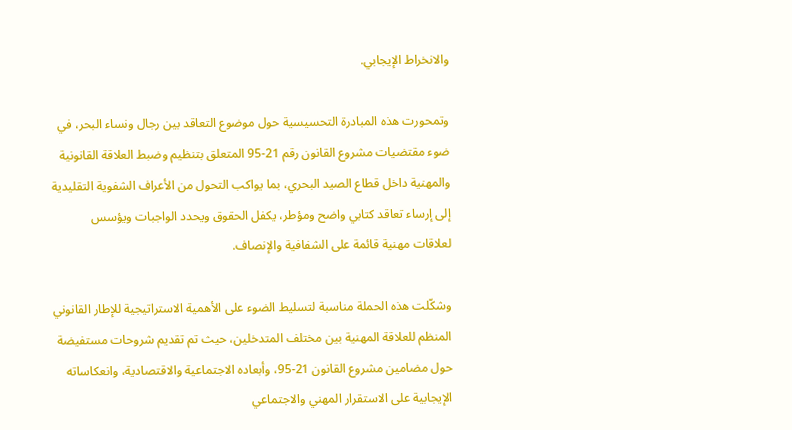والانخراط الإيجابي.

وتمحورت هذه المبادرة التحسيسية حول موضوع التعاقد بين رجال ونساء البحر، في ضوء مقتضيات مشروع القانون رقم 21-95 المتعلق بتنظيم وضبط العلاقة القانونية والمهنية داخل قطاع الصيد البحري، بما يواكب التحول من الأعراف الشفوية التقليدية إلى إرساء تعاقد كتابي واضح ومؤطر، يكفل الحقوق ويحدد الواجبات ويؤسس لعلاقات مهنية قائمة على الشفافية والإنصاف.

وشكّلت هذه الحملة مناسبة لتسليط الضوء على الأهمية الاستراتيجية للإطار القانوني المنظم للعلاقة المهنية بين مختلف المتدخلين، حيث تم تقديم شروحات مستفيضة حول مضامين مشروع القانون 21-95، وأبعاده الاجتماعية والاقتصادية، وانعكاساته الإيجابية على الاستقرار المهني والاجتماعي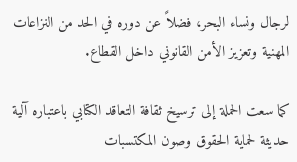لرجال ونساء البحر، فضلاً عن دوره في الحد من النزاعات المهنية وتعزيز الأمن القانوني داخل القطاع.

كما سعت الحملة إلى ترسيخ ثقافة التعاقد الكتابي باعتباره آلية حديثة لحماية الحقوق وصون المكتسبات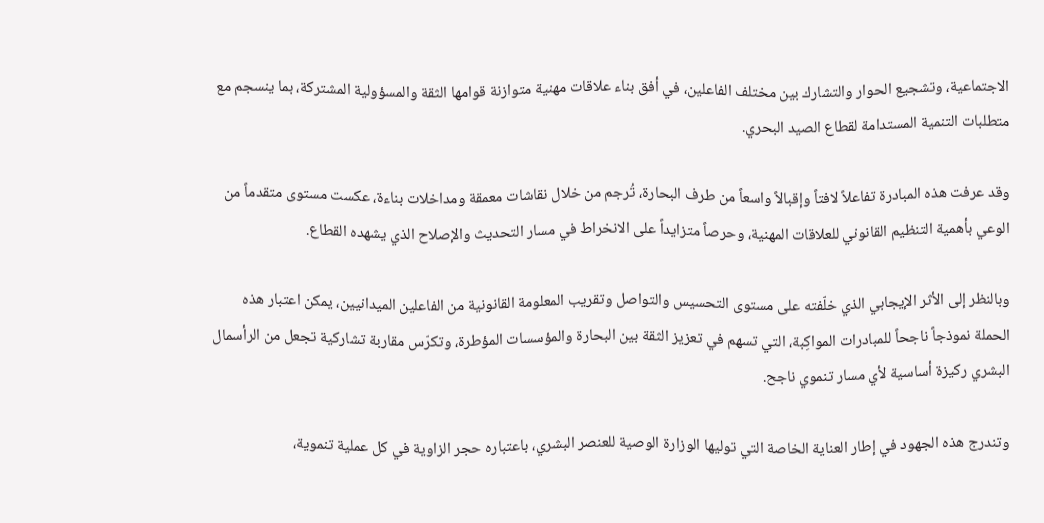الاجتماعية، وتشجيع الحوار والتشارك بين مختلف الفاعلين، في أفق بناء علاقات مهنية متوازنة قوامها الثقة والمسؤولية المشتركة، بما ينسجم مع متطلبات التنمية المستدامة لقطاع الصيد البحري.

وقد عرفت هذه المبادرة تفاعلاً لافتاً وإقبالاً واسعاً من طرف البحارة، تُرجم من خلال نقاشات معمقة ومداخلات بناءة، عكست مستوى متقدماً من الوعي بأهمية التنظيم القانوني للعلاقات المهنية، وحرصاً متزايداً على الانخراط في مسار التحديث والإصلاح الذي يشهده القطاع.

وبالنظر إلى الأثر الإيجابي الذي خلّفته على مستوى التحسيس والتواصل وتقريب المعلومة القانونية من الفاعلين الميدانيين، يمكن اعتبار هذه الحملة نموذجاً ناجحاً للمبادرات المواكِبة، التي تسهم في تعزيز الثقة بين البحارة والمؤسسات المؤطرة، وتكرّس مقاربة تشاركية تجعل من الرأسمال البشري ركيزة أساسية لأي مسار تنموي ناجح.

وتندرج هذه الجهود في إطار العناية الخاصة التي توليها الوزارة الوصية للعنصر البشري، باعتباره حجر الزاوية في كل عملية تنموية،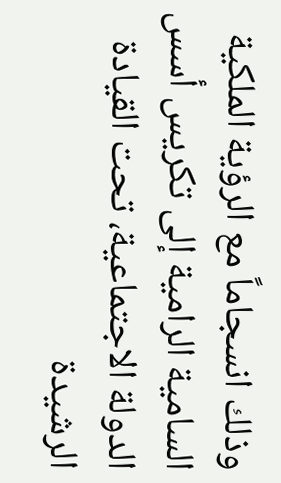وذلك انسجاماً مع الرؤية الملكية السامية الرامية إلى تكريس أسس الدولة الاجتماعية، تحت القيادة الرشيدة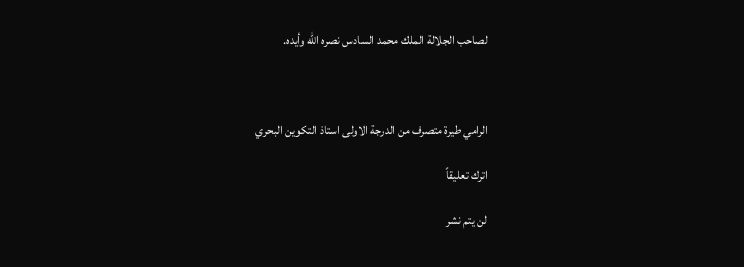لصاحب الجلالة الملك محمد السادس نصره الله وأيده.



الرامي طيرة متصرف من الدرجة الاولى استاذ التكوين البحري

اترك تعليقاً

لن يتم نشر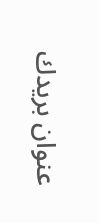عنوان بريدك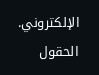الإلكتروني. الحقول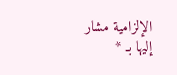الإلزامية مشار إليها بـ *